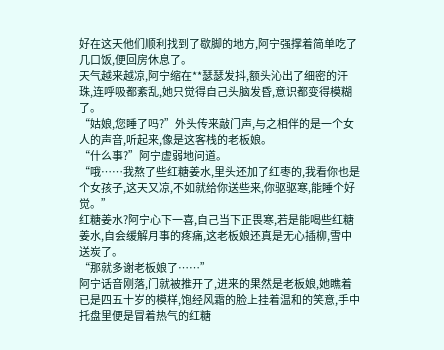好在这天他们顺利找到了歇脚的地方,阿宁强撑着简单吃了几口饭,便回房休息了。
天气越来越凉,阿宁缩在**瑟瑟发抖,额头沁出了细密的汗珠,连呼吸都紊乱,她只觉得自己头脑发昏,意识都变得模糊了。
“姑娘,您睡了吗?”外头传来敲门声,与之相伴的是一个女人的声音,听起来,像是这客栈的老板娘。
“什么事?”阿宁虚弱地问道。
“哦……我熬了些红糖姜水,里头还加了红枣的,我看你也是个女孩子,这天又凉,不如就给你送些来,你驱驱寒,能睡个好觉。”
红糖姜水?阿宁心下一喜,自己当下正畏寒,若是能喝些红糖姜水,自会缓解月事的疼痛,这老板娘还真是无心插柳,雪中送炭了。
“那就多谢老板娘了……”
阿宁话音刚落,门就被推开了,进来的果然是老板娘,她瞧着已是四五十岁的模样,饱经风霜的脸上挂着温和的笑意,手中托盘里便是冒着热气的红糖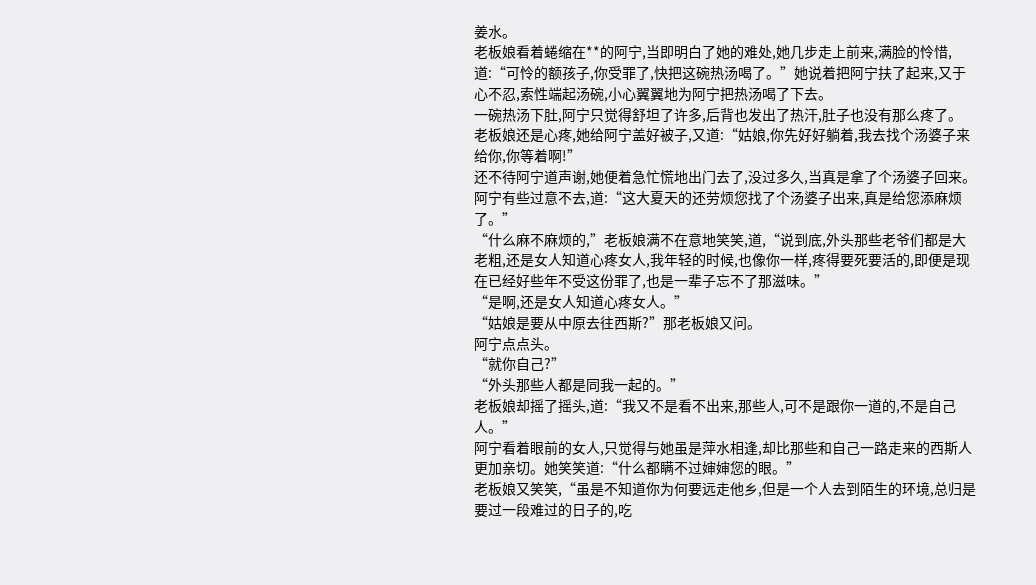姜水。
老板娘看着蜷缩在**的阿宁,当即明白了她的难处,她几步走上前来,满脸的怜惜,道:“可怜的额孩子,你受罪了,快把这碗热汤喝了。”她说着把阿宁扶了起来,又于心不忍,索性端起汤碗,小心翼翼地为阿宁把热汤喝了下去。
一碗热汤下肚,阿宁只觉得舒坦了许多,后背也发出了热汗,肚子也没有那么疼了。
老板娘还是心疼,她给阿宁盖好被子,又道:“姑娘,你先好好躺着,我去找个汤婆子来给你,你等着啊!”
还不待阿宁道声谢,她便着急忙慌地出门去了,没过多久,当真是拿了个汤婆子回来。
阿宁有些过意不去,道:“这大夏天的还劳烦您找了个汤婆子出来,真是给您添麻烦了。”
“什么麻不麻烦的,”老板娘满不在意地笑笑,道,“说到底,外头那些老爷们都是大老粗,还是女人知道心疼女人,我年轻的时候,也像你一样,疼得要死要活的,即便是现在已经好些年不受这份罪了,也是一辈子忘不了那滋味。”
“是啊,还是女人知道心疼女人。”
“姑娘是要从中原去往西斯?”那老板娘又问。
阿宁点点头。
“就你自己?”
“外头那些人都是同我一起的。”
老板娘却摇了摇头,道:“我又不是看不出来,那些人,可不是跟你一道的,不是自己人。”
阿宁看着眼前的女人,只觉得与她虽是萍水相逢,却比那些和自己一路走来的西斯人更加亲切。她笑笑道:“什么都瞒不过婶婶您的眼。”
老板娘又笑笑,“虽是不知道你为何要远走他乡,但是一个人去到陌生的环境,总归是要过一段难过的日子的,吃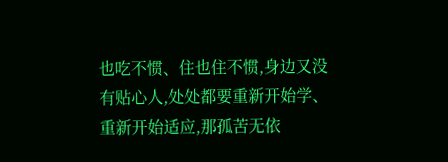也吃不惯、住也住不惯,身边又没有贴心人,处处都要重新开始学、重新开始适应,那孤苦无依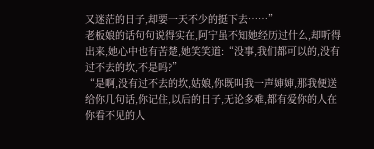又迷茫的日子,却要一天不少的挺下去……”
老板娘的话句句说得实在,阿宁虽不知她经历过什么,却听得出来,她心中也有苦楚,她笑笑道:“没事,我们都可以的,没有过不去的坎,不是吗?”
“是啊,没有过不去的坎,姑娘,你既叫我一声婶婶,那我便送给你几句话,你记住,以后的日子,无论多难,都有爱你的人在你看不见的人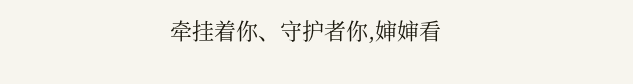牵挂着你、守护者你,婶婶看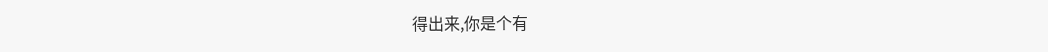得出来,你是个有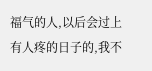福气的人,以后会过上有人疼的日子的,我不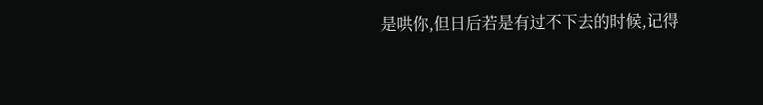是哄你,但日后若是有过不下去的时候,记得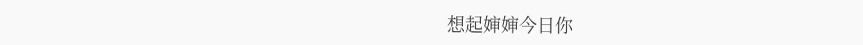想起婶婶今日你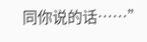同你说的话……”